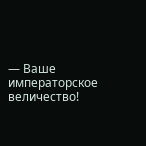— Ваше императорское величество!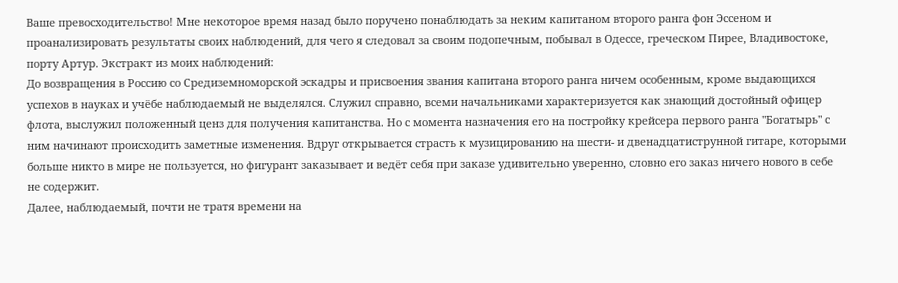Ваше превосходительство! Мне некоторое время назад было поручено понаблюдать за неким капитаном второго ранга фон Эссеном и проанализировать результаты своих наблюдений, для чего я следовал за своим подопечным, побывал в Одессе, греческом Пирее, Владивостоке, порту Артур. Экстракт из моих наблюдений:
До возвращения в Россию со Средиземноморской эскадры и присвоения звания капитана второго ранга ничем особенным, кроме выдающихся успехов в науках и учёбе наблюдаемый не выделялся. Служил справно, всеми начальниками характеризуется как знающий достойный офицер флота, выслужил положенный ценз для получения капитанства. Но с момента назначения его на постройку крейсера первого ранга "Богатырь" с ним начинают происходить заметные изменения. Вдруг открывается страсть к музицированию на шести- и двенадцатиструнной гитаре, которыми больше никто в мире не пользуется, но фигурант заказывает и ведёт себя при заказе удивительно уверенно, словно его заказ ничего нового в себе не содержит.
Далее, наблюдаемый, почти не тратя времени на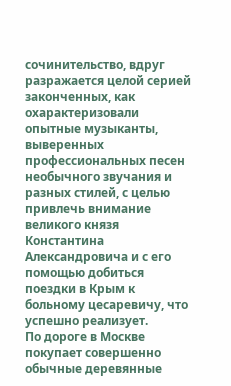сочинительство, вдруг разражается целой серией законченных, как охарактеризовали опытные музыканты, выверенных профессиональных песен необычного звучания и разных стилей, с целью привлечь внимание великого князя Константина Александровича и с его помощью добиться поездки в Крым к больному цесаревичу, что успешно реализует.
По дороге в Москве покупает совершенно обычные деревянные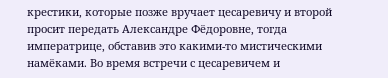крестики, которые позже вручает цесаревичу и второй просит передать Александре Фёдоровне, тогда императрице, обставив это какими-то мистическими намёками. Во время встречи с цесаревичем и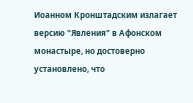Иоанном Кронштадским излагает версию "Явления" в Афонском монастыре, но достоверно установлено, что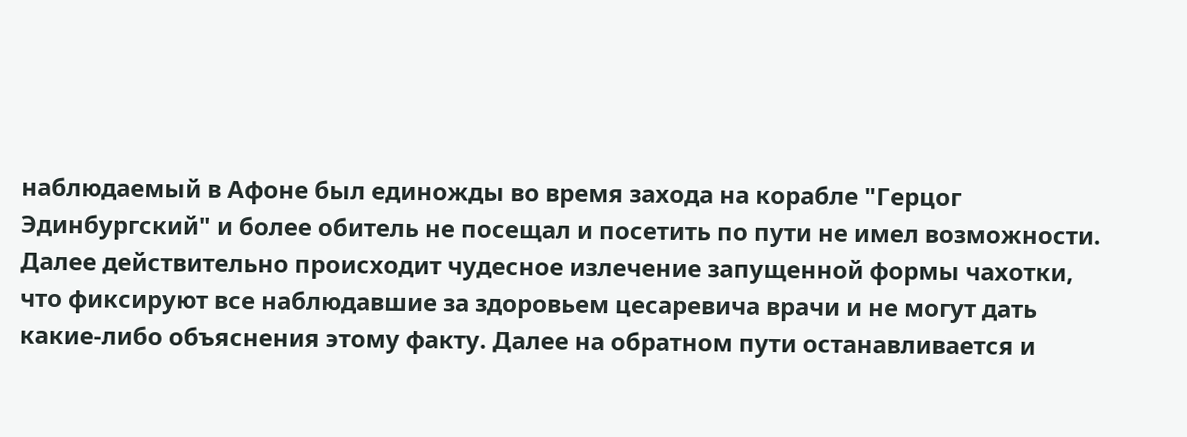наблюдаемый в Афоне был единожды во время захода на корабле "Герцог Эдинбургский" и более обитель не посещал и посетить по пути не имел возможности.
Далее действительно происходит чудесное излечение запущенной формы чахотки, что фиксируют все наблюдавшие за здоровьем цесаревича врачи и не могут дать какие-либо объяснения этому факту. Далее на обратном пути останавливается и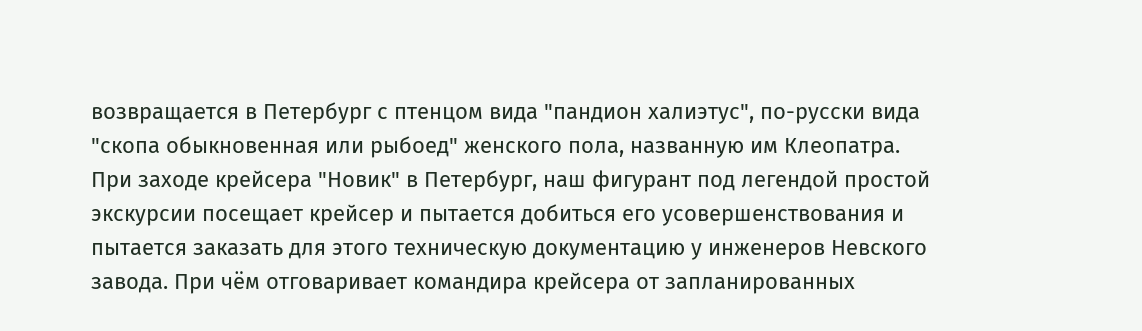возвращается в Петербург с птенцом вида "пандион халиэтус", по-русски вида "скопа обыкновенная или рыбоед" женского пола, названную им Клеопатра.
При заходе крейсера "Новик" в Петербург, наш фигурант под легендой простой экскурсии посещает крейсер и пытается добиться его усовершенствования и пытается заказать для этого техническую документацию у инженеров Невского завода. При чём отговаривает командира крейсера от запланированных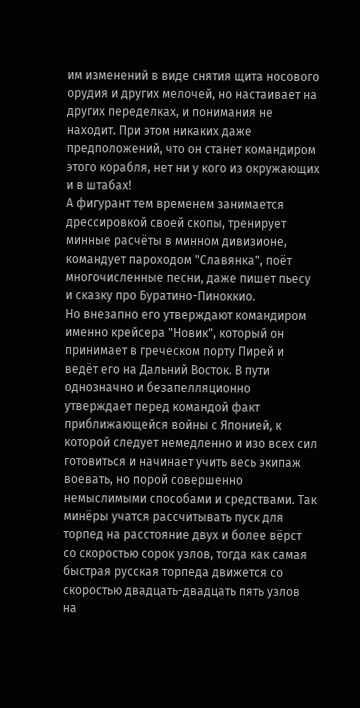им изменений в виде снятия щита носового орудия и других мелочей, но настаивает на других переделках, и понимания не находит. При этом никаких даже предположений, что он станет командиром этого корабля, нет ни у кого из окружающих и в штабах!
А фигурант тем временем занимается дрессировкой своей скопы, тренирует минные расчёты в минном дивизионе, командует пароходом "Славянка", поёт многочисленные песни, даже пишет пьесу и сказку про Буратино-Пиноккио.
Но внезапно его утверждают командиром именно крейсера "Новик", который он принимает в греческом порту Пирей и ведёт его на Дальний Восток. В пути однозначно и безапелляционно утверждает перед командой факт приближающейся войны с Японией, к которой следует немедленно и изо всех сил готовиться и начинает учить весь экипаж воевать, но порой совершенно немыслимыми способами и средствами. Так минёры учатся рассчитывать пуск для торпед на расстояние двух и более вёрст со скоростью сорок узлов, тогда как самая быстрая русская торпеда движется со скоростью двадцать-двадцать пять узлов на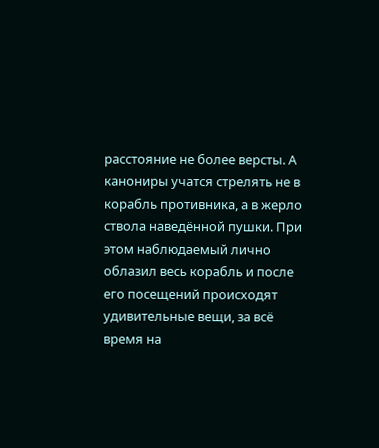расстояние не более версты. А канониры учатся стрелять не в корабль противника, а в жерло ствола наведённой пушки. При этом наблюдаемый лично облазил весь корабль и после его посещений происходят удивительные вещи, за всё время на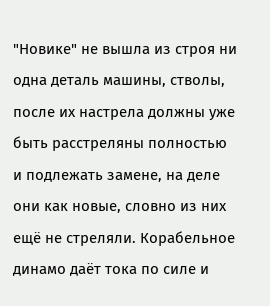"Новике" не вышла из строя ни одна деталь машины, стволы, после их настрела должны уже быть расстреляны полностью и подлежать замене, на деле они как новые, словно из них ещё не стреляли. Корабельное динамо даёт тока по силе и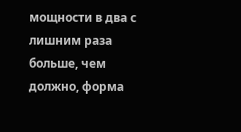мощности в два с лишним раза больше, чем должно, форма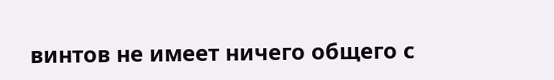винтов не имеет ничего общего с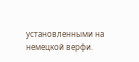установленными на немецкой верфи.